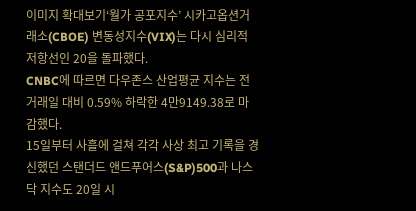이미지 확대보기‘월가 공포지수’ 시카고옵션거래소(CBOE) 변동성지수(VIX)는 다시 심리적 저항선인 20을 돌파했다.
CNBC에 따르면 다우존스 산업평균 지수는 전 거래일 대비 0.59% 하락한 4만9149.38로 마감했다.
15일부터 사흘에 걸쳐 각각 사상 최고 기록을 경신했던 스탠더드 앤드푸어스(S&P)500과 나스닥 지수도 20일 시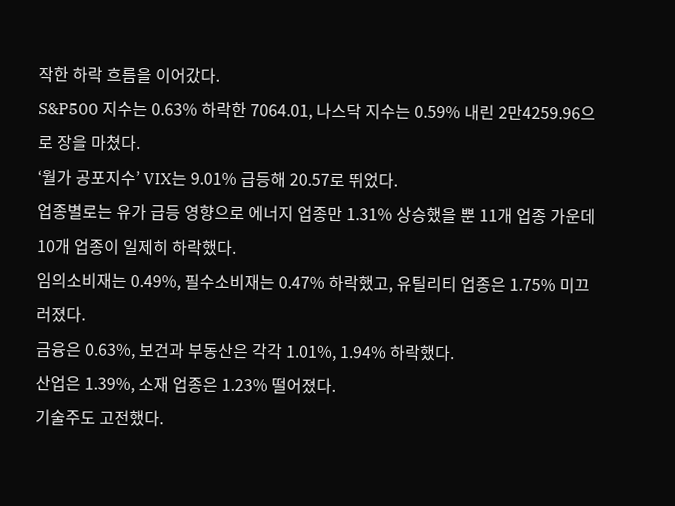작한 하락 흐름을 이어갔다.
S&P500 지수는 0.63% 하락한 7064.01, 나스닥 지수는 0.59% 내린 2만4259.96으로 장을 마쳤다.
‘월가 공포지수’ VIX는 9.01% 급등해 20.57로 뛰었다.
업종별로는 유가 급등 영향으로 에너지 업종만 1.31% 상승했을 뿐 11개 업종 가운데 10개 업종이 일제히 하락했다.
임의소비재는 0.49%, 필수소비재는 0.47% 하락했고, 유틸리티 업종은 1.75% 미끄러졌다.
금융은 0.63%, 보건과 부동산은 각각 1.01%, 1.94% 하락했다.
산업은 1.39%, 소재 업종은 1.23% 떨어졌다.
기술주도 고전했다.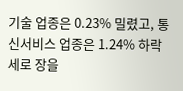기술 업종은 0.23% 밀렸고, 통신서비스 업종은 1.24% 하락세로 장을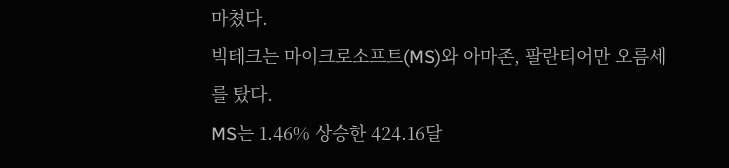마쳤다.
빅테크는 마이크로소프트(MS)와 아마존, 팔란티어만 오름세를 탔다.
MS는 1.46% 상승한 424.16달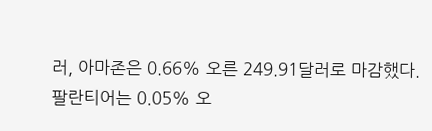러, 아마존은 0.66% 오른 249.91달러로 마감했다.
팔란티어는 0.05% 오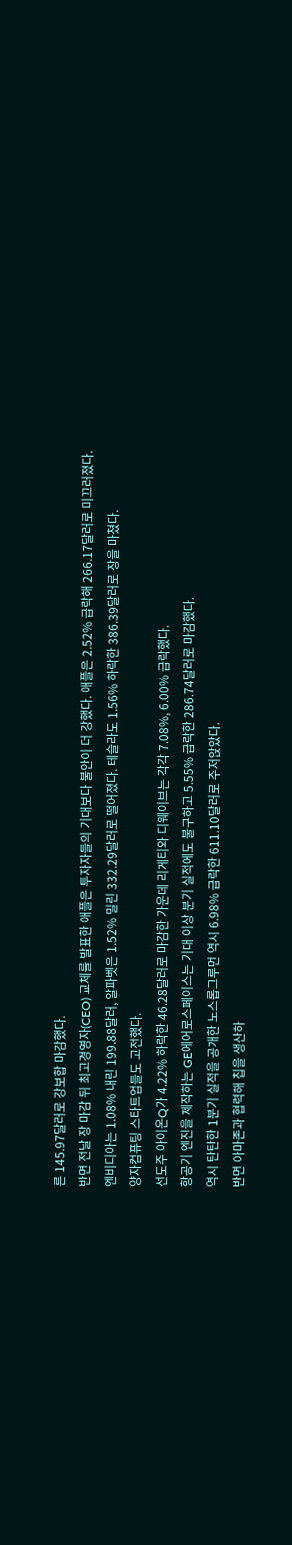른 145.97달러로 강보합 마감했다.
반면 전날 장 마감 뒤 최고경영자(CEO) 교체를 발표한 애플은 투자자들의 기대보다 불안이 더 강했다. 애플은 2.52% 급락해 266.17달러로 미끄러졌다.
엔비디아는 1.08% 내린 199.88달러, 알파벳은 1.52% 밀린 332.29달러로 떨어졌다. 테슬라도 1.56% 하락한 386.39달러로 장을 마쳤다.
양자컴퓨팅 스타트업들도 고전했다.
선도주 아이온Q가 4.22% 하락한 46.28달러로 마감한 가운데 리게티와 디웨이브는 각각 7.08%, 6.00% 급락했다.
항공기 엔진을 제작하는 GE에어로스페이스는 기대 이상 분기 실적에도 불구하고 5.55% 급락한 286.74달러로 마감했다.
역시 탄탄한 1분기 실적을 공개한 노스롭그루먼 역시 6.98% 급락한 611.10달러로 주저앉았다.
반면 아마존과 협력해 칩을 생산하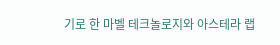기로 한 마벨 테크놀로지와 아스테라 랩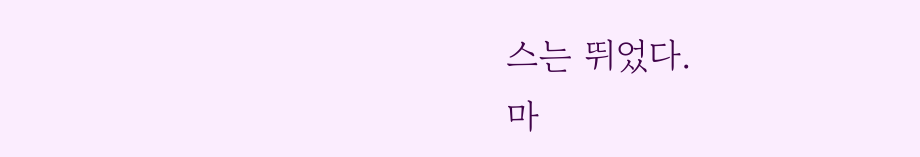스는 뛰었다.
마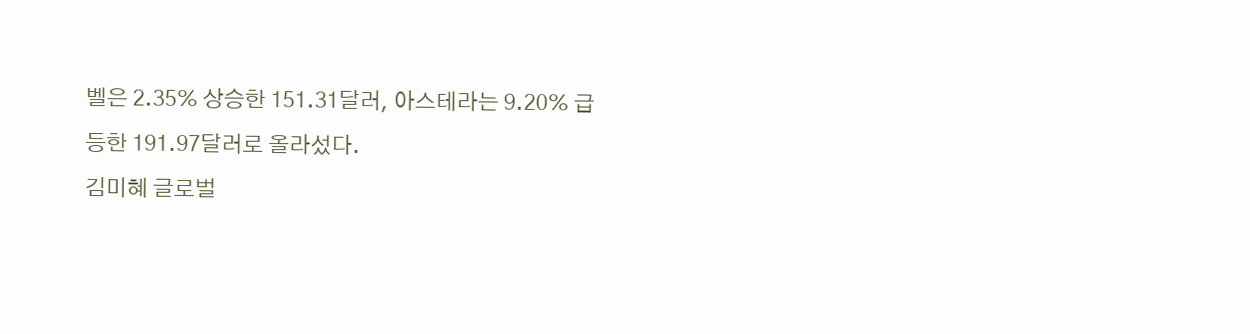벨은 2.35% 상승한 151.31달러, 아스테라는 9.20% 급등한 191.97달러로 올라섰다.
김미혜 글로벌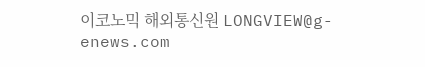이코노믹 해외통신원 LONGVIEW@g-enews.com